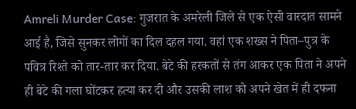Amreli Murder Case: गुजरात के अमरेली जिले से एक ऐसी वारदात सामने आई है, जिसे सुनकर लोगों का दिल दहल गया. वहां एक शख्स ने पिता–पुत्र के पवित्र रिश्ते को तार-तार कर दिया. बेटे की हरकतों से तंग आकर एक पिता ने अपने ही बेटे की गला घोंटकर हत्या कर दी और उसकी लाश को अपने खेत में ही दफना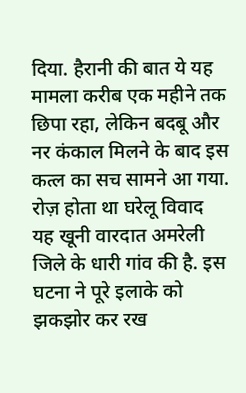दिया. हैरानी की बात ये यह मामला करीब एक महीने तक छिपा रहा, लेकिन बदबू और नर कंकाल मिलने के बाद इस कत्ल का सच सामने आ गया.
रोज़ होता था घरेलू विवाद
यह खूनी वारदात अमरेली जिले के धारी गांव की है. इस घटना ने पूरे इलाके को झकझोर कर रख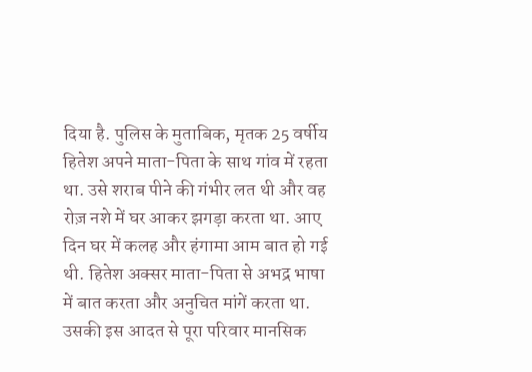दिया है. पुलिस के मुताबिक, मृतक 25 वर्षीय हितेश अपने माता-पिता के साथ गांव में रहता था. उसे शराब पीने की गंभीर लत थी और वह रोज़ नशे में घर आकर झगड़ा करता था. आए दिन घर में कलह और हंगामा आम बात हो गई थी. हितेश अक्सर माता-पिता से अभद्र भाषा में बात करता और अनुचित मांगें करता था. उसकी इस आदत से पूरा परिवार मानसिक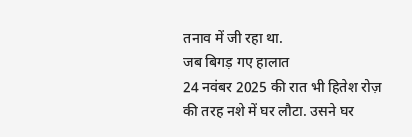तनाव में जी रहा था.
जब बिगड़ गए हालात
24 नवंबर 2025 की रात भी हितेश रोज़ की तरह नशे में घर लौटा. उसने घर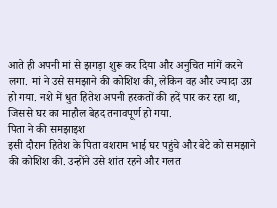आते ही अपनी मां से झगड़ा शुरू कर दिया और अनुचित मांगें करने लगा. मां ने उसे समझाने की कोशिश की, लेकिन वह और ज्यादा उग्र हो गया. नशे में धुत हितेश अपनी हरकतों की हदें पार कर रहा था, जिससे घर का माहौल बेहद तनावपूर्ण हो गया.
पिता ने की समझाइश
इसी दौरान हितेश के पिता वशराम भाई घर पहुंचे और बेटे को समझाने की कोशिश की. उन्होंने उसे शांत रहने और गलत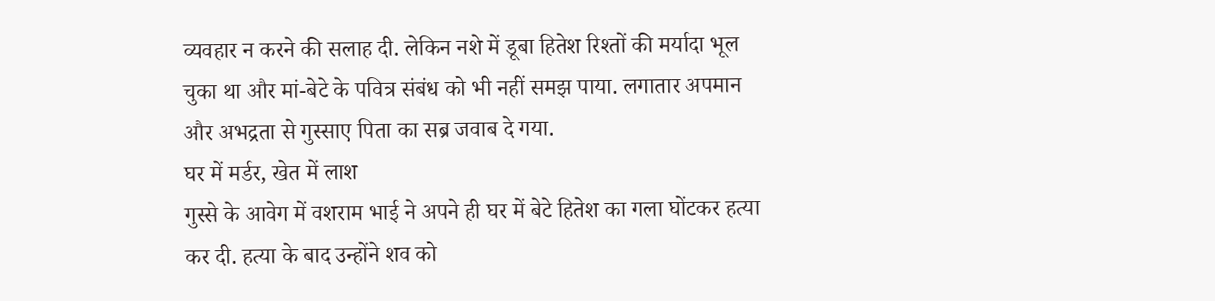व्यवहार न करने की सलाह दी. लेकिन नशे में डूबा हितेश रिश्तों की मर्यादा भूल चुका था और मां-बेटे के पवित्र संबंध को भी नहीं समझ पाया. लगातार अपमान और अभद्रता से गुस्साए पिता का सब्र जवाब दे गया.
घर में मर्डर, खेत में लाश
गुस्से के आवेग में वशराम भाई ने अपने ही घर में बेटे हितेश का गला घोंटकर हत्या कर दी. हत्या के बाद उन्होंने शव को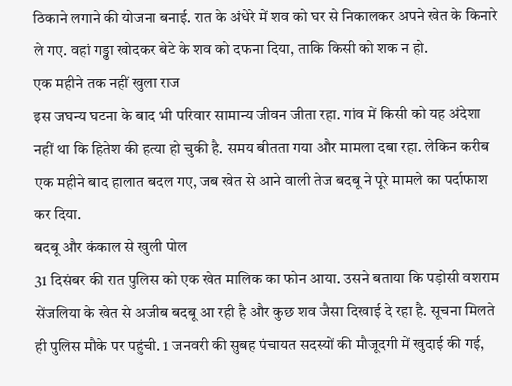ठिकाने लगाने की योजना बनाई. रात के अंधेरे में शव को घर से निकालकर अपने खेत के किनारे ले गए. वहां गड्ढा खोदकर बेटे के शव को दफना दिया, ताकि किसी को शक न हो.
एक महीने तक नहीं खुला राज
इस जघन्य घटना के बाद भी परिवार सामान्य जीवन जीता रहा. गांव में किसी को यह अंदेशा नहीं था कि हितेश की हत्या हो चुकी है. समय बीतता गया और मामला दबा रहा. लेकिन करीब एक महीने बाद हालात बदल गए, जब खेत से आने वाली तेज बदबू ने पूरे मामले का पर्दाफाश कर दिया.
बदबू और कंकाल से खुली पोल
31 दिसंबर की रात पुलिस को एक खेत मालिक का फोन आया. उसने बताया कि पड़ोसी वशराम सेंजलिया के खेत से अजीब बदबू आ रही है और कुछ शव जैसा दिखाई दे रहा है. सूचना मिलते ही पुलिस मौके पर पहुंची. 1 जनवरी की सुबह पंचायत सदस्यों की मौजूदगी में खुदाई की गई,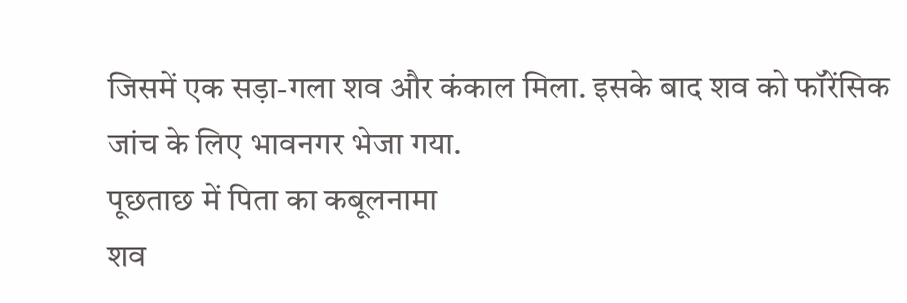जिसमें एक सड़ा-गला शव और कंकाल मिला. इसके बाद शव को फॉरेंसिक जांच के लिए भावनगर भेजा गया.
पूछताछ में पिता का कबूलनामा
शव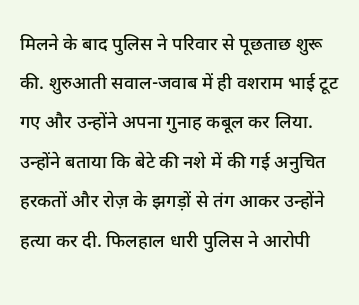मिलने के बाद पुलिस ने परिवार से पूछताछ शुरू की. शुरुआती सवाल-जवाब में ही वशराम भाई टूट गए और उन्होंने अपना गुनाह कबूल कर लिया. उन्होंने बताया कि बेटे की नशे में की गई अनुचित हरकतों और रोज़ के झगड़ों से तंग आकर उन्होंने हत्या कर दी. फिलहाल धारी पुलिस ने आरोपी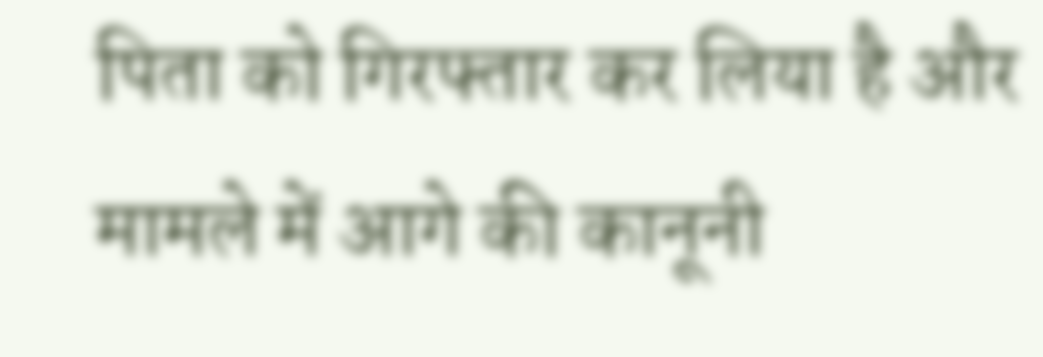पिता को गिरफ्तार कर लिया है और मामले में आगे की कानूनी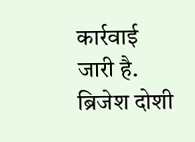कार्रवाई जारी है.
ब्रिजेश दोशी